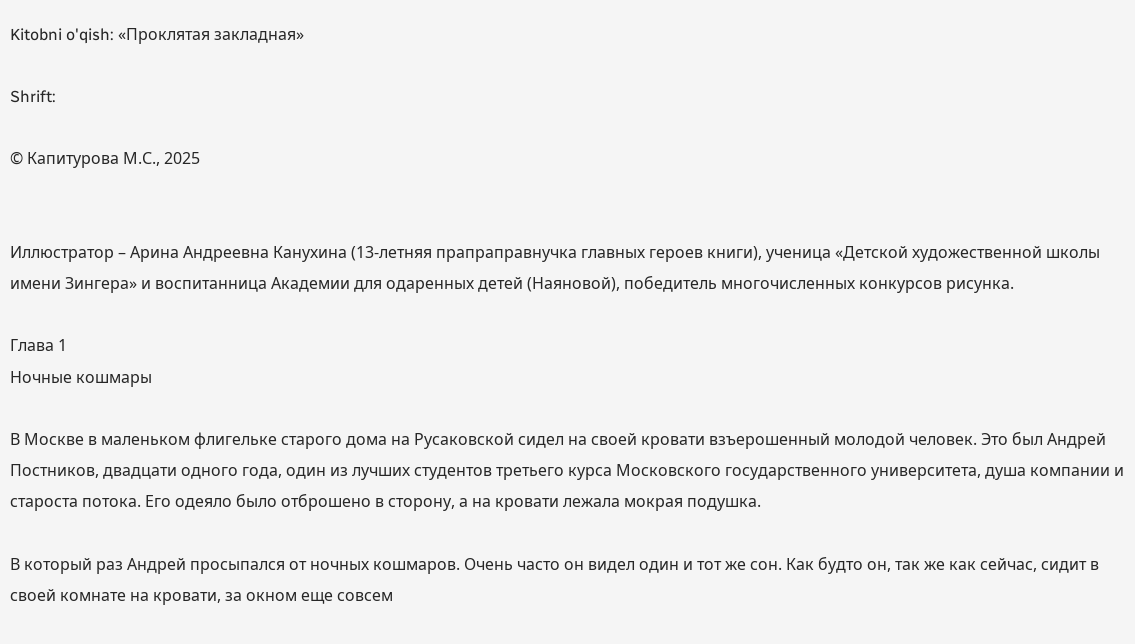Kitobni o'qish: «Проклятая закладная»

Shrift:

© Капитурова М.С., 2025


Иллюстратор – Арина Андреевна Канухина (13-летняя прапраправнучка главных героев книги), ученица «Детской художественной школы имени Зингера» и воспитанница Академии для одаренных детей (Наяновой), победитель многочисленных конкурсов рисунка.

Глава 1
Ночные кошмары

В Москве в маленьком флигельке старого дома на Русаковской сидел на своей кровати взъерошенный молодой человек. Это был Андрей Постников, двадцати одного года, один из лучших студентов третьего курса Московского государственного университета, душа компании и староста потока. Его одеяло было отброшено в сторону, а на кровати лежала мокрая подушка.

В который раз Андрей просыпался от ночных кошмаров. Очень часто он видел один и тот же сон. Как будто он, так же как сейчас, сидит в своей комнате на кровати, за окном еще совсем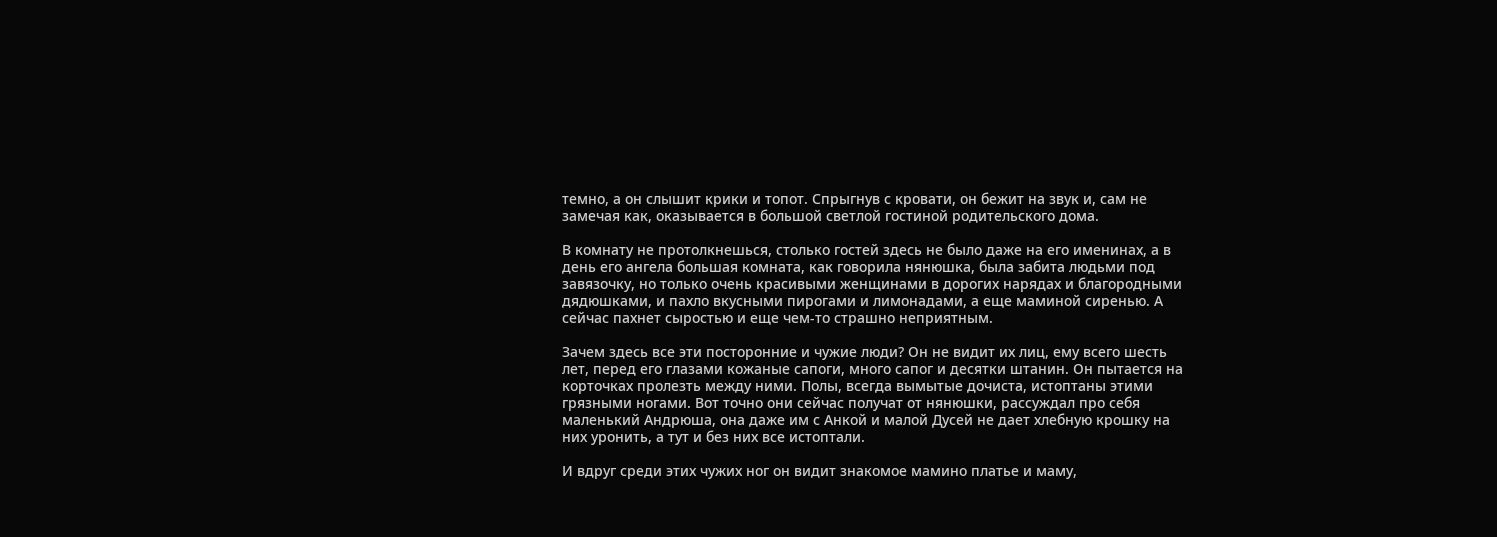темно, а он слышит крики и топот. Спрыгнув с кровати, он бежит на звук и, сам не замечая как, оказывается в большой светлой гостиной родительского дома.

В комнату не протолкнешься, столько гостей здесь не было даже на его именинах, а в день его ангела большая комната, как говорила нянюшка, была забита людьми под завязочку, но только очень красивыми женщинами в дорогих нарядах и благородными дядюшками, и пахло вкусными пирогами и лимонадами, а еще маминой сиренью. А сейчас пахнет сыростью и еще чем-то страшно неприятным.

Зачем здесь все эти посторонние и чужие люди? Он не видит их лиц, ему всего шесть лет, перед его глазами кожаные сапоги, много сапог и десятки штанин. Он пытается на корточках пролезть между ними. Полы, всегда вымытые дочиста, истоптаны этими грязными ногами. Вот точно они сейчас получат от нянюшки, рассуждал про себя маленький Андрюша, она даже им с Анкой и малой Дусей не дает хлебную крошку на них уронить, а тут и без них все истоптали.

И вдруг среди этих чужих ног он видит знакомое мамино платье и маму,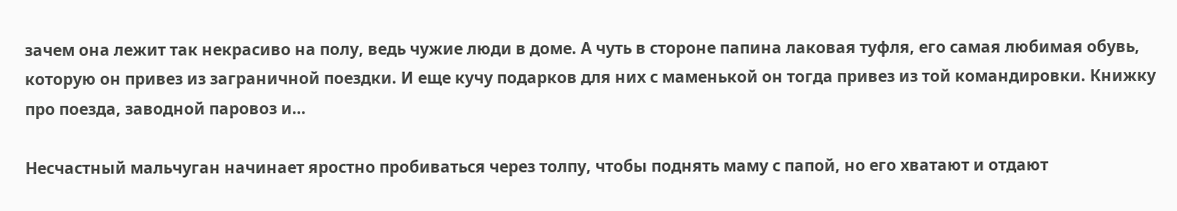зачем она лежит так некрасиво на полу, ведь чужие люди в доме. А чуть в стороне папина лаковая туфля, его самая любимая обувь, которую он привез из заграничной поездки. И еще кучу подарков для них с маменькой он тогда привез из той командировки. Книжку про поезда, заводной паровоз и…

Несчастный мальчуган начинает яростно пробиваться через толпу, чтобы поднять маму с папой, но его хватают и отдают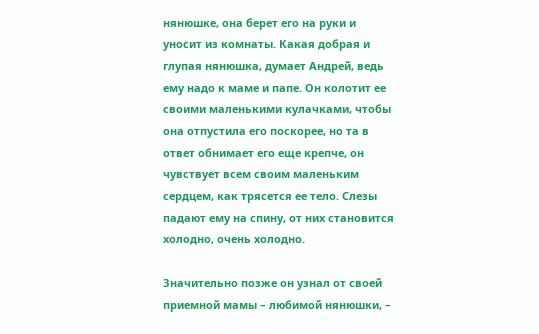нянюшке, она берет его на руки и уносит из комнаты. Какая добрая и глупая нянюшка, думает Андрей, ведь ему надо к маме и папе. Он колотит ее своими маленькими кулачками, чтобы она отпустила его поскорее, но та в ответ обнимает его еще крепче, он чувствует всем своим маленьким сердцем, как трясется ее тело. Слезы падают ему на спину, от них становится холодно, очень холодно.

Значительно позже он узнал от своей приемной мамы – любимой нянюшки, –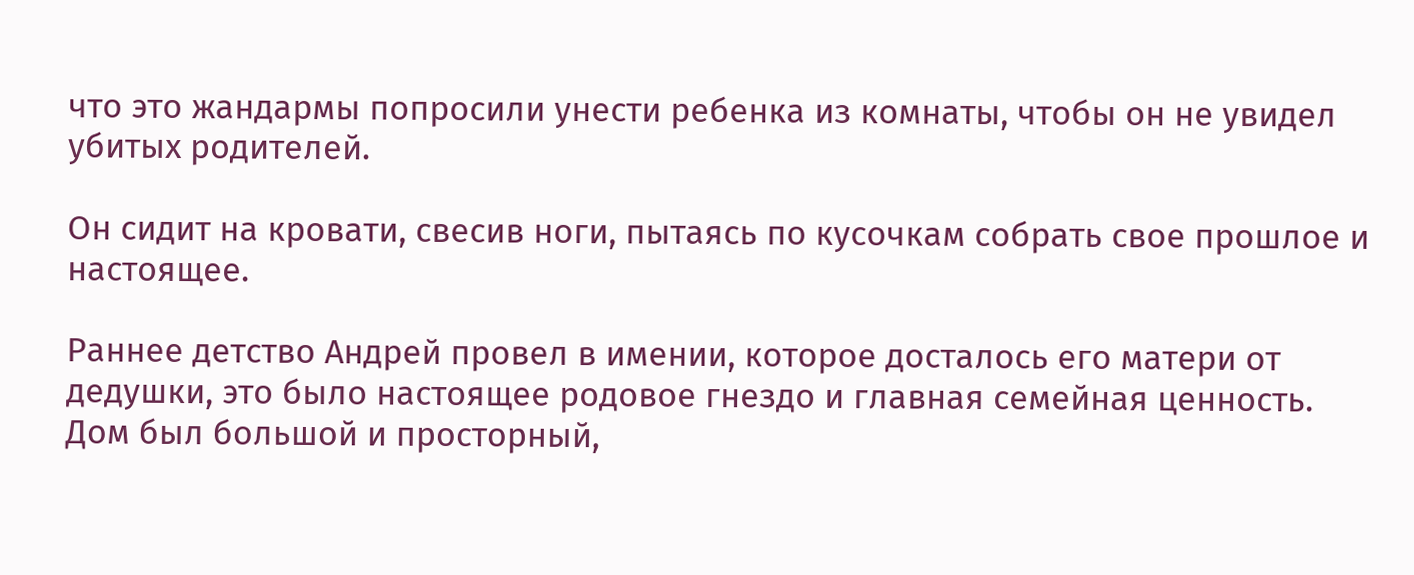что это жандармы попросили унести ребенка из комнаты, чтобы он не увидел убитых родителей.

Он сидит на кровати, свесив ноги, пытаясь по кусочкам собрать свое прошлое и настоящее.

Раннее детство Андрей провел в имении, которое досталось его матери от дедушки, это было настоящее родовое гнездо и главная семейная ценность. Дом был большой и просторный,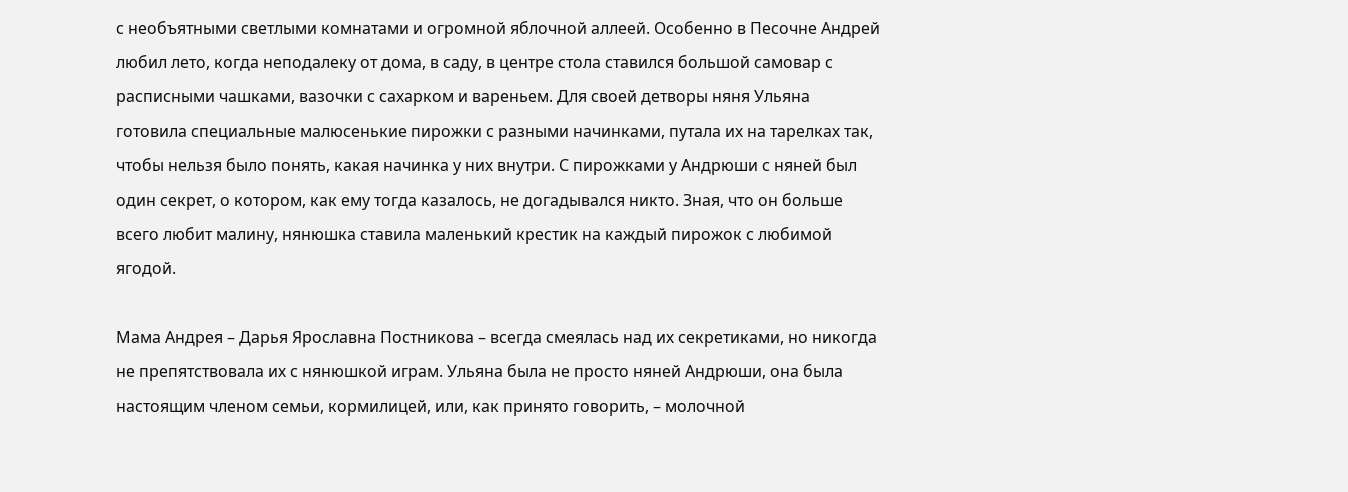с необъятными светлыми комнатами и огромной яблочной аллеей. Особенно в Песочне Андрей любил лето, когда неподалеку от дома, в саду, в центре стола ставился большой самовар с расписными чашками, вазочки с сахарком и вареньем. Для своей детворы няня Ульяна готовила специальные малюсенькие пирожки с разными начинками, путала их на тарелках так, чтобы нельзя было понять, какая начинка у них внутри. С пирожками у Андрюши с няней был один секрет, о котором, как ему тогда казалось, не догадывался никто. Зная, что он больше всего любит малину, нянюшка ставила маленький крестик на каждый пирожок с любимой ягодой.

Мама Андрея – Дарья Ярославна Постникова – всегда смеялась над их секретиками, но никогда не препятствовала их с нянюшкой играм. Ульяна была не просто няней Андрюши, она была настоящим членом семьи, кормилицей, или, как принято говорить, – молочной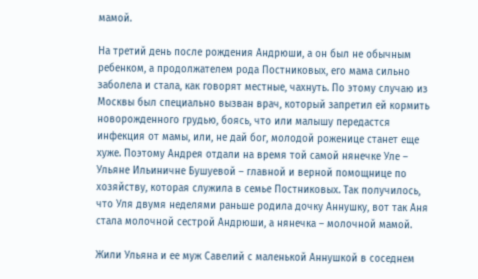мамой.

На третий день после рождения Андрюши, а он был не обычным ребенком, а продолжателем рода Постниковых, его мама сильно заболела и стала, как говорят местные, чахнуть. По этому случаю из Москвы был специально вызван врач, который запретил ей кормить новорожденного грудью, боясь, что или малышу передастся инфекция от мамы, или, не дай бог, молодой роженице станет еще хуже. Поэтому Андрея отдали на время той самой нянечке Уле – Ульяне Ильиничне Бушуевой – главной и верной помощнице по хозяйству, которая служила в семье Постниковых. Так получилось, что Уля двумя неделями раньше родила дочку Аннушку, вот так Аня стала молочной сестрой Андрюши, а нянечка – молочной мамой.

Жили Ульяна и ее муж Савелий с маленькой Аннушкой в соседнем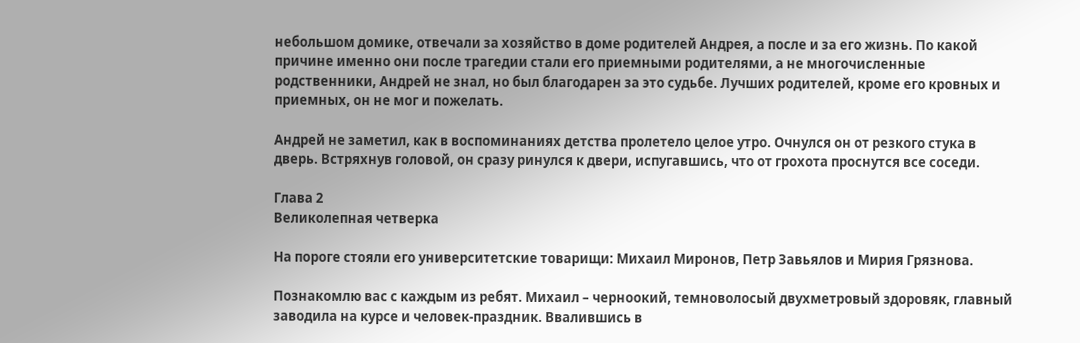небольшом домике, отвечали за хозяйство в доме родителей Андрея, а после и за его жизнь. По какой причине именно они после трагедии стали его приемными родителями, а не многочисленные родственники, Андрей не знал, но был благодарен за это судьбе. Лучших родителей, кроме его кровных и приемных, он не мог и пожелать.

Андрей не заметил, как в воспоминаниях детства пролетело целое утро. Очнулся он от резкого стука в дверь. Встряхнув головой, он сразу ринулся к двери, испугавшись, что от грохота проснутся все соседи.

Глава 2
Великолепная четверка

На пороге стояли его университетские товарищи: Михаил Миронов, Петр Завьялов и Мирия Грязнова.

Познакомлю вас с каждым из ребят. Михаил – черноокий, темноволосый двухметровый здоровяк, главный заводила на курсе и человек-праздник. Ввалившись в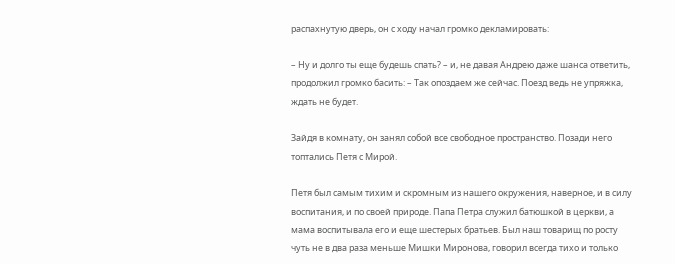распахнутую дверь, он с ходу начал громко декламировать:

– Ну и долго ты еще будешь спать? – и, не давая Андрею даже шанса ответить, продолжил громко басить: – Так опоздаем же сейчас. Поезд ведь не упряжка, ждать не будет.

Зайдя в комнату, он занял собой все свободное пространство. Позади него топтались Петя с Мирой.

Петя был самым тихим и скромным из нашего окружения, наверное, и в силу воспитания, и по своей природе. Папа Петра служил батюшкой в церкви, а мама воспитывала его и еще шестерых братьев. Был наш товарищ по росту чуть не в два раза меньше Мишки Миронова, говорил всегда тихо и только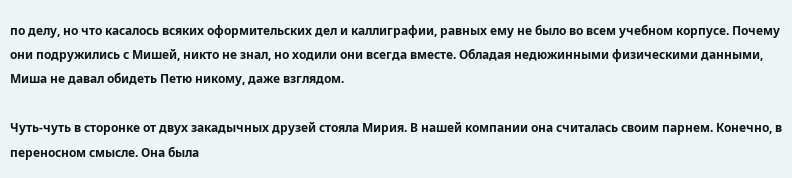по делу, но что касалось всяких оформительских дел и каллиграфии, равных ему не было во всем учебном корпусе. Почему они подружились с Мишей, никто не знал, но ходили они всегда вместе. Обладая недюжинными физическими данными, Миша не давал обидеть Петю никому, даже взглядом.

Чуть-чуть в сторонке от двух закадычных друзей стояла Мирия. В нашей компании она считалась своим парнем. Конечно, в переносном смысле. Она была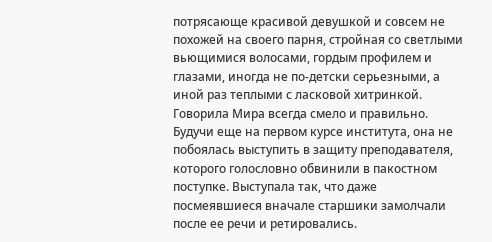потрясающе красивой девушкой и совсем не похожей на своего парня, стройная со светлыми вьющимися волосами, гордым профилем и глазами, иногда не по-детски серьезными, а иной раз теплыми с ласковой хитринкой. Говорила Мира всегда смело и правильно. Будучи еще на первом курсе института, она не побоялась выступить в защиту преподавателя, которого голословно обвинили в пакостном поступке. Выступала так, что даже посмеявшиеся вначале старшики замолчали после ее речи и ретировались.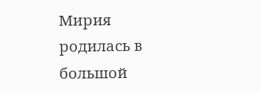Мирия родилась в большой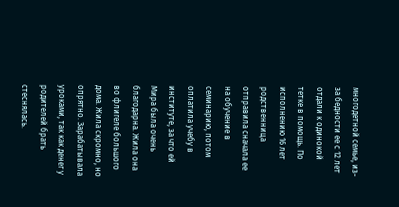многодетной семье, из-за бедности ее с 12 лет отдали к одинокой тетке в помощь. По исполнению 16 лет родственница отправила сначала ее на обучение в семинарию, потом оплатила учебу в институте, за что ей Мира была очень благодарна. Жила она во флигеле большого дома. Жила скромно, но опрятно. Зарабатывала уроками, так как денег у родителей брать стеснялась.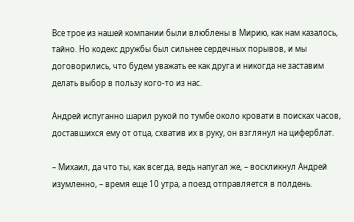Все трое из нашей компании были влюблены в Мирию, как нам казалось, тайно. Но кодекс дружбы был сильнее сердечных порывов, и мы договорились, что будем уважать ее как друга и никогда не заставим делать выбор в пользу кого-то из нас.

Андрей испуганно шарил рукой по тумбе около кровати в поисках часов, доставшихся ему от отца, схватив их в руку, он взглянул на циферблат.

– Михаил, да что ты, как всегда, ведь напугал же, – воскликнул Андрей изумленно, – время еще 10 утра, а поезд отправляется в полдень.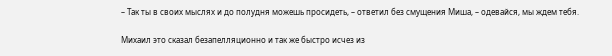– Так ты в своих мыслях и до полудня можешь просидеть, – ответил без смущения Миша, – одевайся, мы ждем тебя.

Михаил это сказал безапелляционно и так же быстро исчез из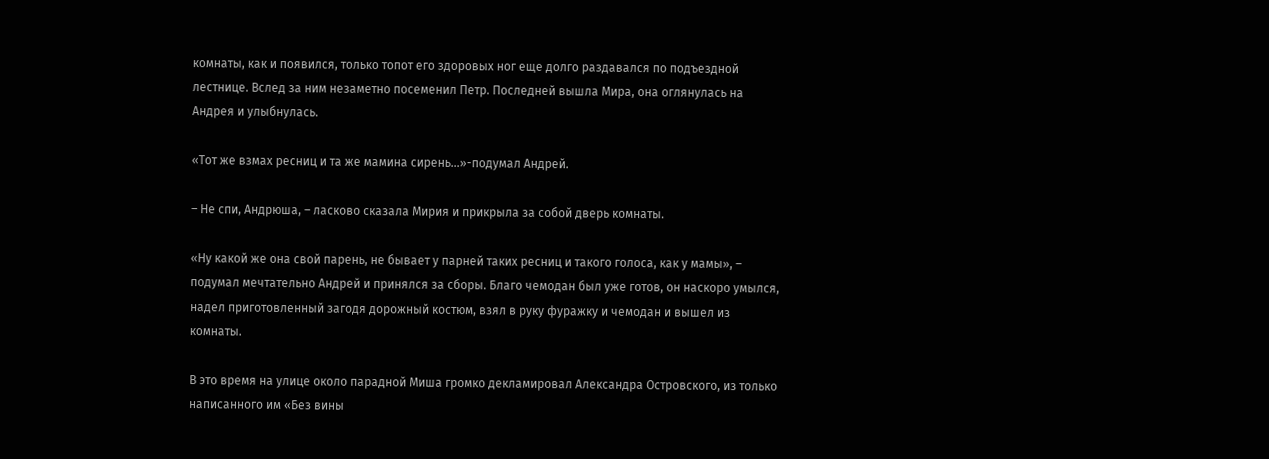комнаты, как и появился, только топот его здоровых ног еще долго раздавался по подъездной лестнице. Вслед за ним незаметно посеменил Петр. Последней вышла Мира, она оглянулась на Андрея и улыбнулась.

«Тот же взмах ресниц и та же мамина сирень…»-подумал Андрей.

– Не спи, Андрюша, – ласково сказала Мирия и прикрыла за собой дверь комнаты.

«Ну какой же она свой парень, не бывает у парней таких ресниц и такого голоса, как у мамы», – подумал мечтательно Андрей и принялся за сборы. Благо чемодан был уже готов, он наскоро умылся, надел приготовленный загодя дорожный костюм, взял в руку фуражку и чемодан и вышел из комнаты.

В это время на улице около парадной Миша громко декламировал Александра Островского, из только написанного им «Без вины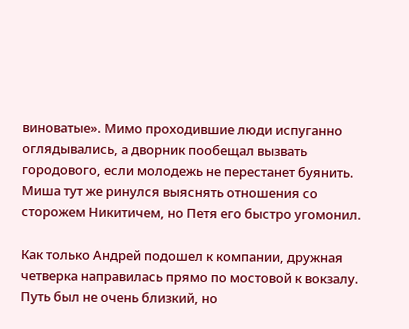виноватые». Мимо проходившие люди испуганно оглядывались, а дворник пообещал вызвать городового, если молодежь не перестанет буянить. Миша тут же ринулся выяснять отношения со сторожем Никитичем, но Петя его быстро угомонил.

Как только Андрей подошел к компании, дружная четверка направилась прямо по мостовой к вокзалу. Путь был не очень близкий, но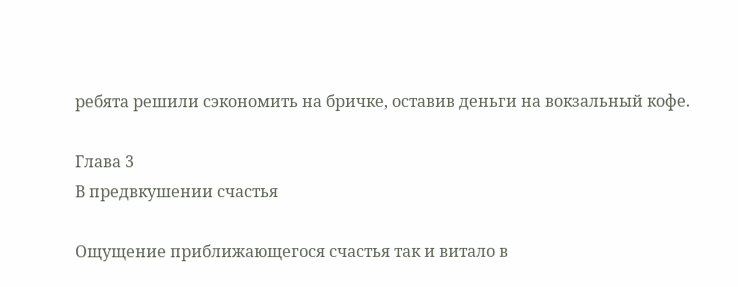ребята решили сэкономить на бричке, оставив деньги на вокзальный кофе.

Глава 3
В предвкушении счастья

Ощущение приближающегося счастья так и витало в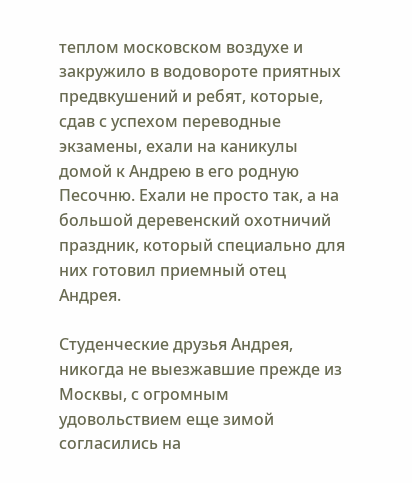теплом московском воздухе и закружило в водовороте приятных предвкушений и ребят, которые, сдав с успехом переводные экзамены, ехали на каникулы домой к Андрею в его родную Песочню. Ехали не просто так, а на большой деревенский охотничий праздник, который специально для них готовил приемный отец Андрея.

Студенческие друзья Андрея, никогда не выезжавшие прежде из Москвы, с огромным удовольствием еще зимой согласились на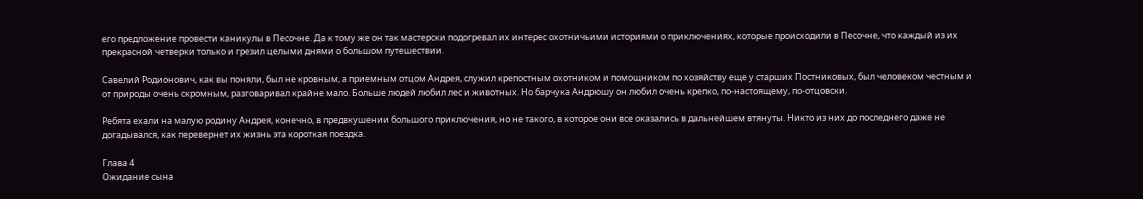его предложение провести каникулы в Песочне. Да к тому же он так мастерски подогревал их интерес охотничьими историями о приключениях, которые происходили в Песочне, что каждый из их прекрасной четверки только и грезил целыми днями о большом путешествии.

Савелий Родионович, как вы поняли, был не кровным, а приемным отцом Андрея, служил крепостным охотником и помощником по хозяйству еще у старших Постниковых, был человеком честным и от природы очень скромным, разговаривал крайне мало. Больше людей любил лес и животных. Но барчука Андрюшу он любил очень крепко, по-настоящему, по-отцовски.

Ребята ехали на малую родину Андрея, конечно, в предвкушении большого приключения, но не такого, в которое они все оказались в дальнейшем втянуты. Никто из них до последнего даже не догадывался, как перевернет их жизнь эта короткая поездка.

Глава 4
Ожидание сына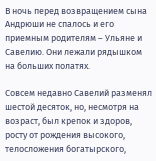В ночь перед возвращением сына Андрюши не спалось и его приемным родителям – Ульяне и Савелию. Они лежали рядышком на больших полатях.

Совсем недавно Савелий разменял шестой десяток, но, несмотря на возраст, был крепок и здоров, росту от рождения высокого, телосложения богатырского,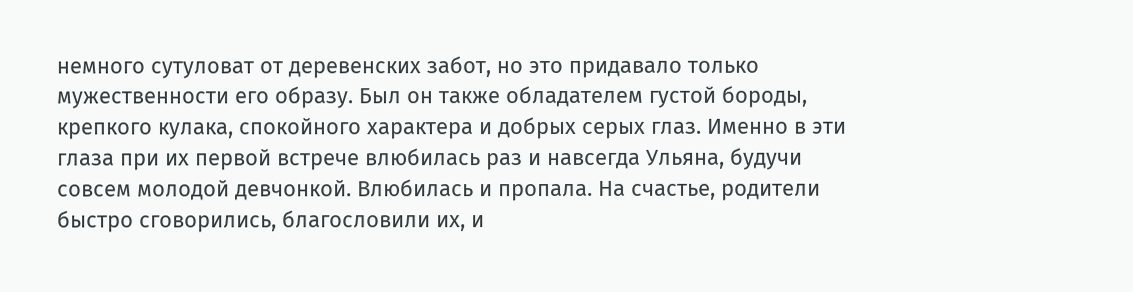немного сутуловат от деревенских забот, но это придавало только мужественности его образу. Был он также обладателем густой бороды, крепкого кулака, спокойного характера и добрых серых глаз. Именно в эти глаза при их первой встрече влюбилась раз и навсегда Ульяна, будучи совсем молодой девчонкой. Влюбилась и пропала. На счастье, родители быстро сговорились, благословили их, и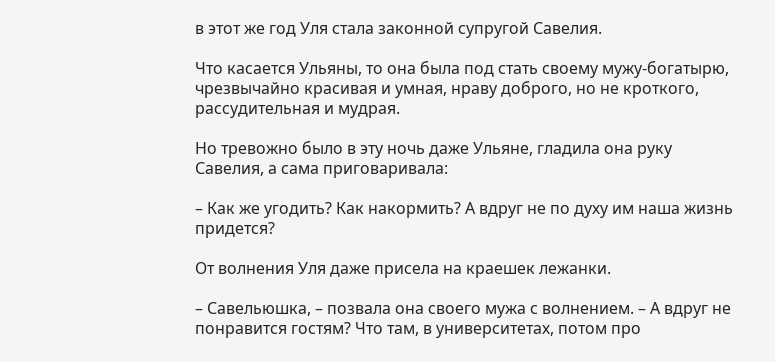в этот же год Уля стала законной супругой Савелия.

Что касается Ульяны, то она была под стать своему мужу-богатырю, чрезвычайно красивая и умная, нраву доброго, но не кроткого, рассудительная и мудрая.

Но тревожно было в эту ночь даже Ульяне, гладила она руку Савелия, а сама приговаривала:

– Как же угодить? Как накормить? А вдруг не по духу им наша жизнь придется?

От волнения Уля даже присела на краешек лежанки.

– Савельюшка, – позвала она своего мужа с волнением. – А вдруг не понравится гостям? Что там, в университетах, потом про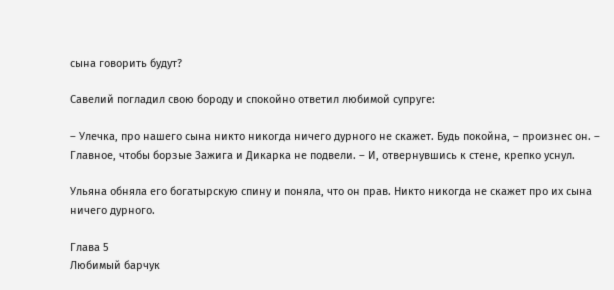сына говорить будут?

Савелий погладил свою бороду и спокойно ответил любимой супруге:

– Улечка, про нашего сына никто никогда ничего дурного не скажет. Будь покойна, – произнес он. – Главное, чтобы борзые Зажига и Дикарка не подвели. – И, отвернувшись к стене, крепко уснул.

Ульяна обняла его богатырскую спину и поняла, что он прав. Никто никогда не скажет про их сына ничего дурного.

Глава 5
Любимый барчук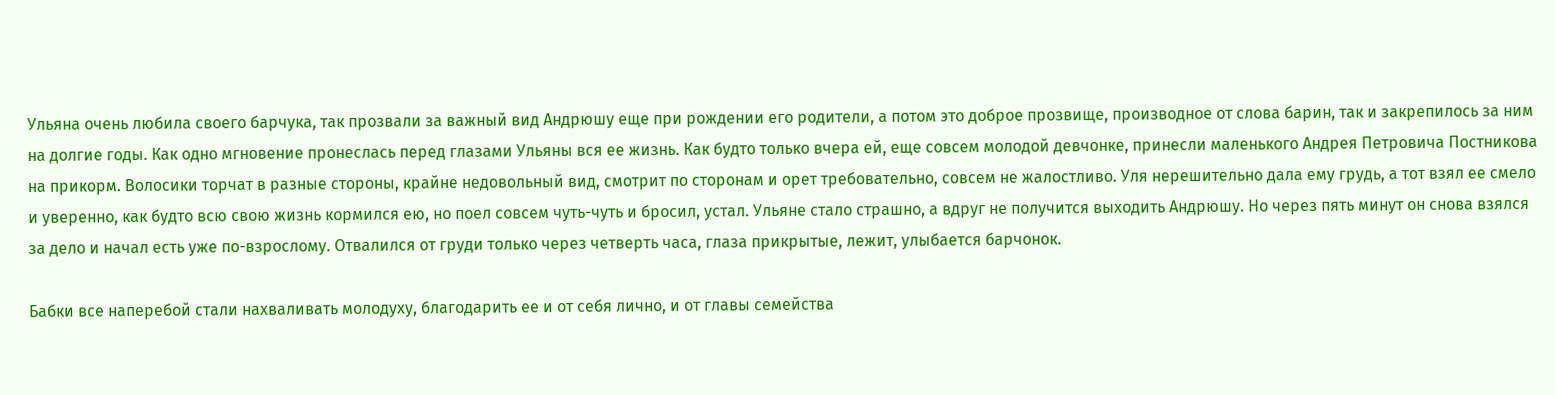Ульяна очень любила своего барчука, так прозвали за важный вид Андрюшу еще при рождении его родители, а потом это доброе прозвище, производное от слова барин, так и закрепилось за ним на долгие годы. Как одно мгновение пронеслась перед глазами Ульяны вся ее жизнь. Как будто только вчера ей, еще совсем молодой девчонке, принесли маленького Андрея Петровича Постникова на прикорм. Волосики торчат в разные стороны, крайне недовольный вид, смотрит по сторонам и орет требовательно, совсем не жалостливо. Уля нерешительно дала ему грудь, а тот взял ее смело и уверенно, как будто всю свою жизнь кормился ею, но поел совсем чуть-чуть и бросил, устал. Ульяне стало страшно, а вдруг не получится выходить Андрюшу. Но через пять минут он снова взялся за дело и начал есть уже по-взрослому. Отвалился от груди только через четверть часа, глаза прикрытые, лежит, улыбается барчонок.

Бабки все наперебой стали нахваливать молодуху, благодарить ее и от себя лично, и от главы семейства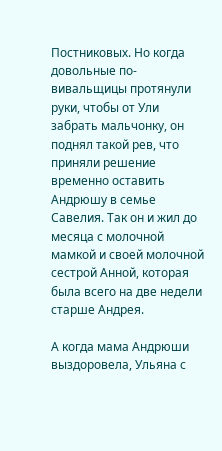Постниковых. Но когда довольные по-вивальщицы протянули руки, чтобы от Ули забрать мальчонку, он поднял такой рев, что приняли решение временно оставить Андрюшу в семье Савелия. Так он и жил до месяца с молочной мамкой и своей молочной сестрой Анной, которая была всего на две недели старше Андрея.

А когда мама Андрюши выздоровела, Ульяна с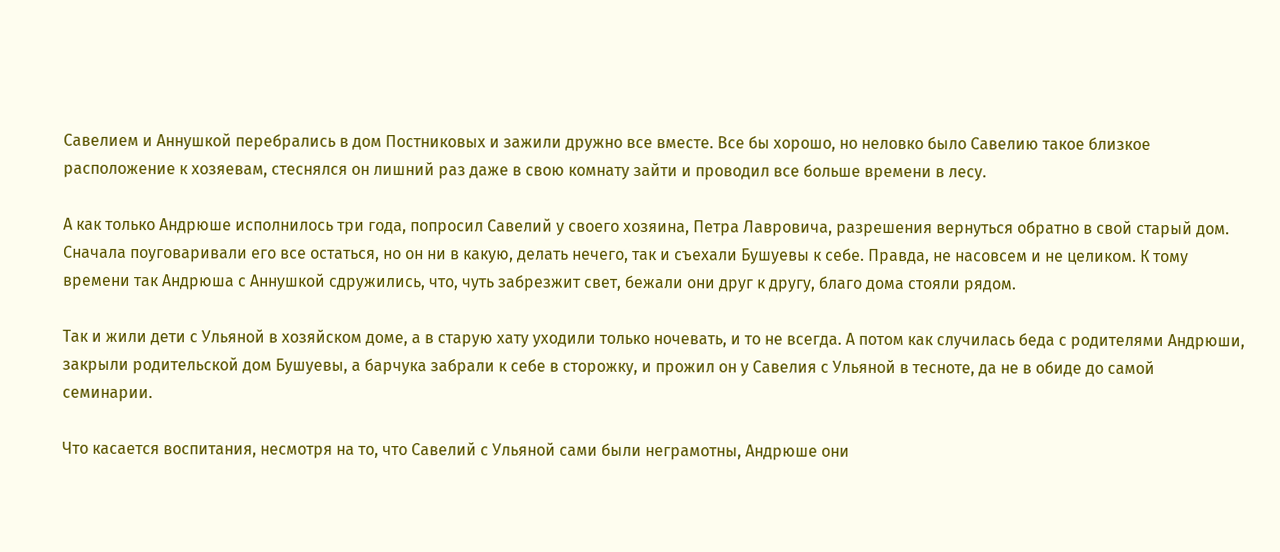Савелием и Аннушкой перебрались в дом Постниковых и зажили дружно все вместе. Все бы хорошо, но неловко было Савелию такое близкое расположение к хозяевам, стеснялся он лишний раз даже в свою комнату зайти и проводил все больше времени в лесу.

А как только Андрюше исполнилось три года, попросил Савелий у своего хозяина, Петра Лавровича, разрешения вернуться обратно в свой старый дом. Сначала поуговаривали его все остаться, но он ни в какую, делать нечего, так и съехали Бушуевы к себе. Правда, не насовсем и не целиком. К тому времени так Андрюша с Аннушкой сдружились, что, чуть забрезжит свет, бежали они друг к другу, благо дома стояли рядом.

Так и жили дети с Ульяной в хозяйском доме, а в старую хату уходили только ночевать, и то не всегда. А потом как случилась беда с родителями Андрюши, закрыли родительской дом Бушуевы, а барчука забрали к себе в сторожку, и прожил он у Савелия с Ульяной в тесноте, да не в обиде до самой семинарии.

Что касается воспитания, несмотря на то, что Савелий с Ульяной сами были неграмотны, Андрюше они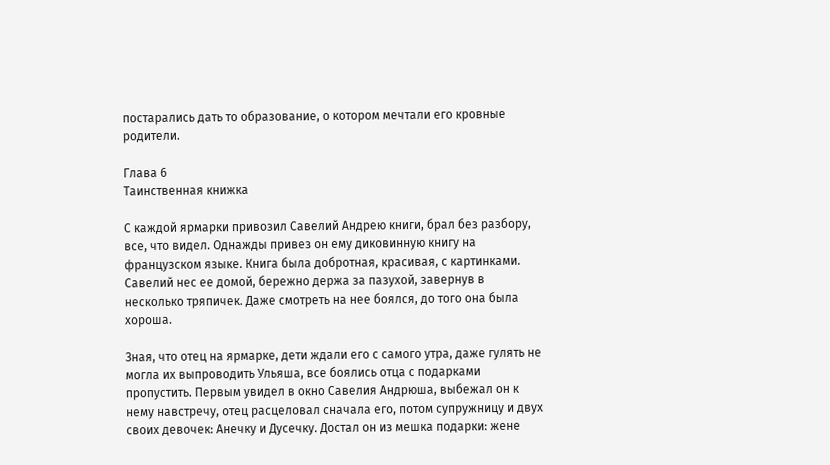постарались дать то образование, о котором мечтали его кровные родители.

Глава 6
Таинственная книжка

С каждой ярмарки привозил Савелий Андрею книги, брал без разбору, все, что видел. Однажды привез он ему диковинную книгу на французском языке. Книга была добротная, красивая, с картинками. Савелий нес ее домой, бережно держа за пазухой, завернув в несколько тряпичек. Даже смотреть на нее боялся, до того она была хороша.

Зная, что отец на ярмарке, дети ждали его с самого утра, даже гулять не могла их выпроводить Ульяша, все боялись отца с подарками пропустить. Первым увидел в окно Савелия Андрюша, выбежал он к нему навстречу, отец расцеловал сначала его, потом супружницу и двух своих девочек: Анечку и Дусечку. Достал он из мешка подарки: жене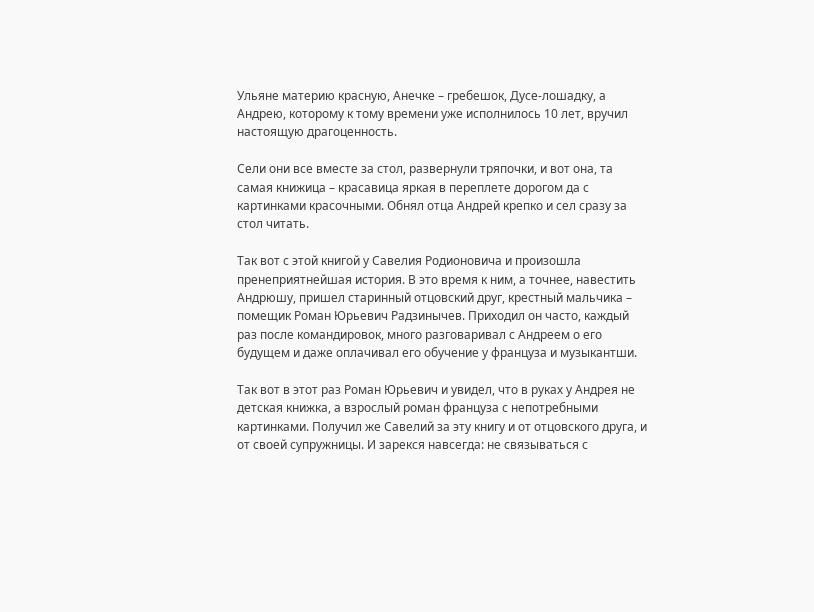Ульяне материю красную, Анечке – гребешок, Дусе-лошадку, а Андрею, которому к тому времени уже исполнилось 10 лет, вручил настоящую драгоценность.

Сели они все вместе за стол, развернули тряпочки, и вот она, та самая книжица – красавица яркая в переплете дорогом да с картинками красочными. Обнял отца Андрей крепко и сел сразу за стол читать.

Так вот с этой книгой у Савелия Родионовича и произошла пренеприятнейшая история. В это время к ним, а точнее, навестить Андрюшу, пришел старинный отцовский друг, крестный мальчика – помещик Роман Юрьевич Радзинычев. Приходил он часто, каждый раз после командировок, много разговаривал с Андреем о его будущем и даже оплачивал его обучение у француза и музыкантши.

Так вот в этот раз Роман Юрьевич и увидел, что в руках у Андрея не детская книжка, а взрослый роман француза с непотребными картинками. Получил же Савелий за эту книгу и от отцовского друга, и от своей супружницы. И зарекся навсегда: не связываться с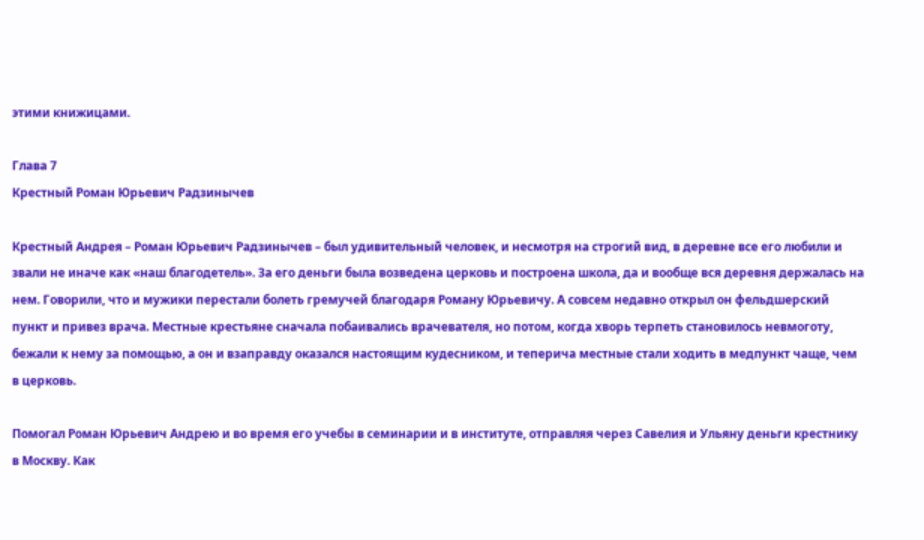этими книжицами.

Глава 7
Крестный Роман Юрьевич Радзинычев

Крестный Андрея – Роман Юрьевич Радзинычев – был удивительный человек, и несмотря на строгий вид, в деревне все его любили и звали не иначе как «наш благодетель». За его деньги была возведена церковь и построена школа, да и вообще вся деревня держалась на нем. Говорили, что и мужики перестали болеть гремучей благодаря Роману Юрьевичу. А совсем недавно открыл он фельдшерский пункт и привез врача. Местные крестьяне сначала побаивались врачевателя, но потом, когда хворь терпеть становилось невмоготу, бежали к нему за помощью, а он и взаправду оказался настоящим кудесником, и теперича местные стали ходить в медпункт чаще, чем в церковь.

Помогал Роман Юрьевич Андрею и во время его учебы в семинарии и в институте, отправляя через Савелия и Ульяну деньги крестнику в Москву. Как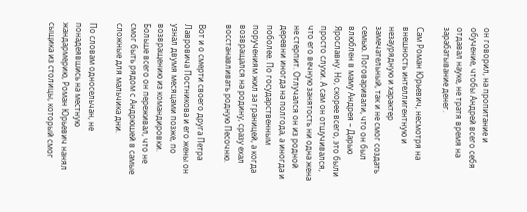он говорил, на пропитание и обучение, чтобы Андрей всего себя отдавал науке, не тратя время на зарабатывание денег.

Сам Роман Юрьевич, несмотря на внешность интеллигентную и незаурядную и характер замечательный, так и не смог создать семью. Поговаривали, что он был влюблен в маму Андрея – Дарью Ярославну. Но, скорее всего, это были просто слухи. А сам он отшучивался, что его вечную занятость ни одна жена не стерпит. Отлучался он из родной деревни иногда на полгода, а иногда и поболее. По государственным поручениям жил за границей, а когда возвращался на родину, сразу ехал восстанавливать родную Песочню.

Вот и о смерти своего друга Петра Лавровича Постникова и его жены он узнал двумя месяцами позже, по возвращению из командировки. Больше всего он переживал, что не смог быть рядом с Андрюшей в самые сложные для мальчика дни.

По словам односельчан, не понадеявшись на местную жандармерию, Роман Юрьевич нанял сыщика из столицы, который смог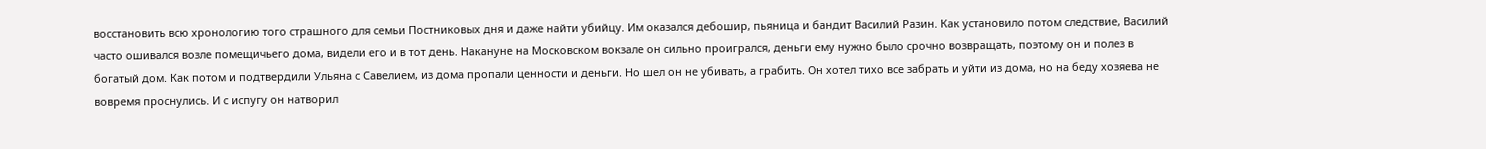восстановить всю хронологию того страшного для семьи Постниковых дня и даже найти убийцу. Им оказался дебошир, пьяница и бандит Василий Разин. Как установило потом следствие, Василий часто ошивался возле помещичьего дома, видели его и в тот день. Накануне на Московском вокзале он сильно проигрался, деньги ему нужно было срочно возвращать, поэтому он и полез в богатый дом. Как потом и подтвердили Ульяна с Савелием, из дома пропали ценности и деньги. Но шел он не убивать, а грабить. Он хотел тихо все забрать и уйти из дома, но на беду хозяева не вовремя проснулись. И с испугу он натворил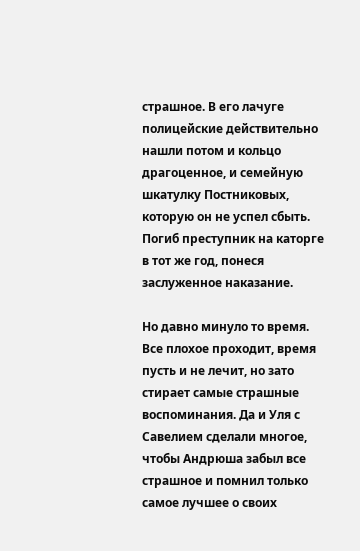страшное. В его лачуге полицейские действительно нашли потом и кольцо драгоценное, и семейную шкатулку Постниковых, которую он не успел сбыть. Погиб преступник на каторге в тот же год, понеся заслуженное наказание.

Но давно минуло то время. Все плохое проходит, время пусть и не лечит, но зато стирает самые страшные воспоминания. Да и Уля с Савелием сделали многое, чтобы Андрюша забыл все страшное и помнил только самое лучшее о своих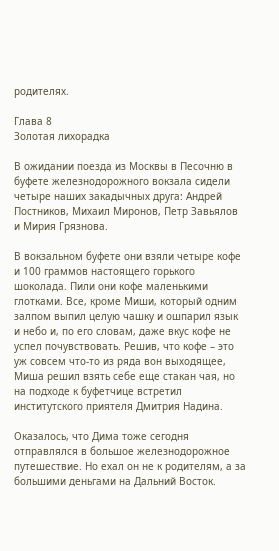родителях.

Глава 8
Золотая лихорадка

В ожидании поезда из Москвы в Песочню в буфете железнодорожного вокзала сидели четыре наших закадычных друга: Андрей Постников, Михаил Миронов, Петр Завьялов и Мирия Грязнова.

В вокзальном буфете они взяли четыре кофе и 100 граммов настоящего горького шоколада. Пили они кофе маленькими глотками. Все, кроме Миши, который одним залпом выпил целую чашку и ошпарил язык и небо и, по его словам, даже вкус кофе не успел почувствовать. Решив, что кофе – это уж совсем что-то из ряда вон выходящее, Миша решил взять себе еще стакан чая, но на подходе к буфетчице встретил институтского приятеля Дмитрия Надина.

Оказалось, что Дима тоже сегодня отправлялся в большое железнодорожное путешествие. Но ехал он не к родителям, а за большими деньгами на Дальний Восток.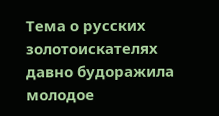Тема о русских золотоискателях давно будоражила молодое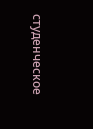студенческое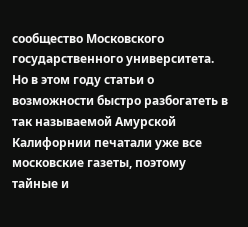сообщество Московского государственного университета. Но в этом году статьи о возможности быстро разбогатеть в так называемой Амурской Калифорнии печатали уже все московские газеты, поэтому тайные и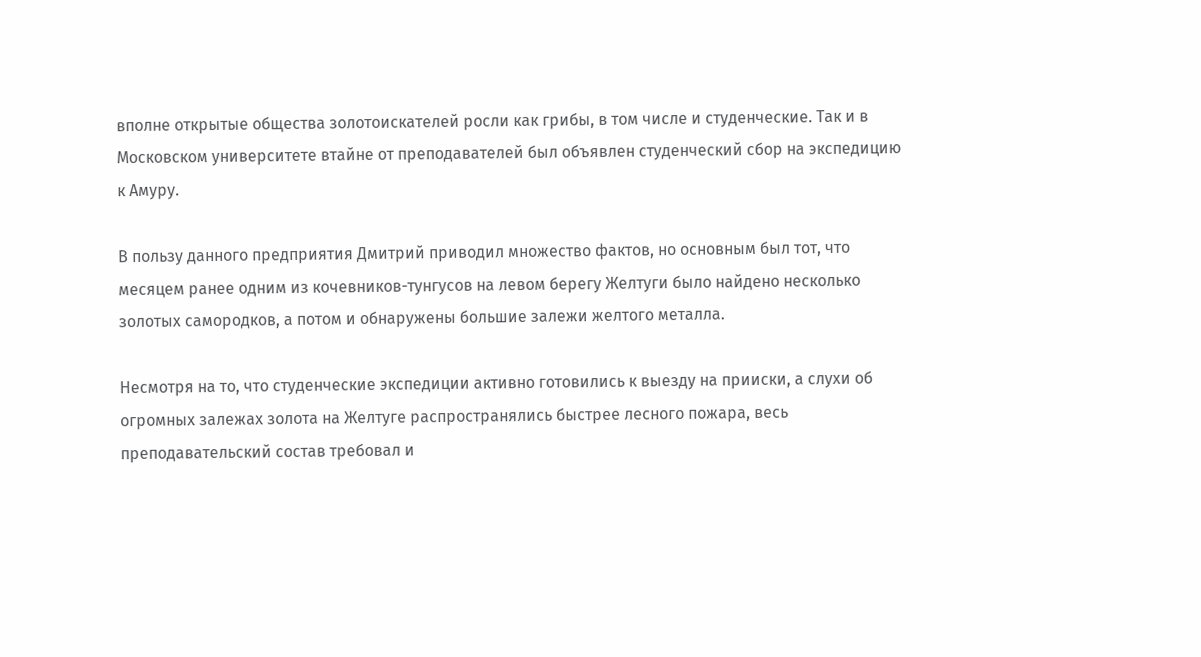вполне открытые общества золотоискателей росли как грибы, в том числе и студенческие. Так и в Московском университете втайне от преподавателей был объявлен студенческий сбор на экспедицию к Амуру.

В пользу данного предприятия Дмитрий приводил множество фактов, но основным был тот, что месяцем ранее одним из кочевников-тунгусов на левом берегу Желтуги было найдено несколько золотых самородков, а потом и обнаружены большие залежи желтого металла.

Несмотря на то, что студенческие экспедиции активно готовились к выезду на прииски, а слухи об огромных залежах золота на Желтуге распространялись быстрее лесного пожара, весь преподавательский состав требовал и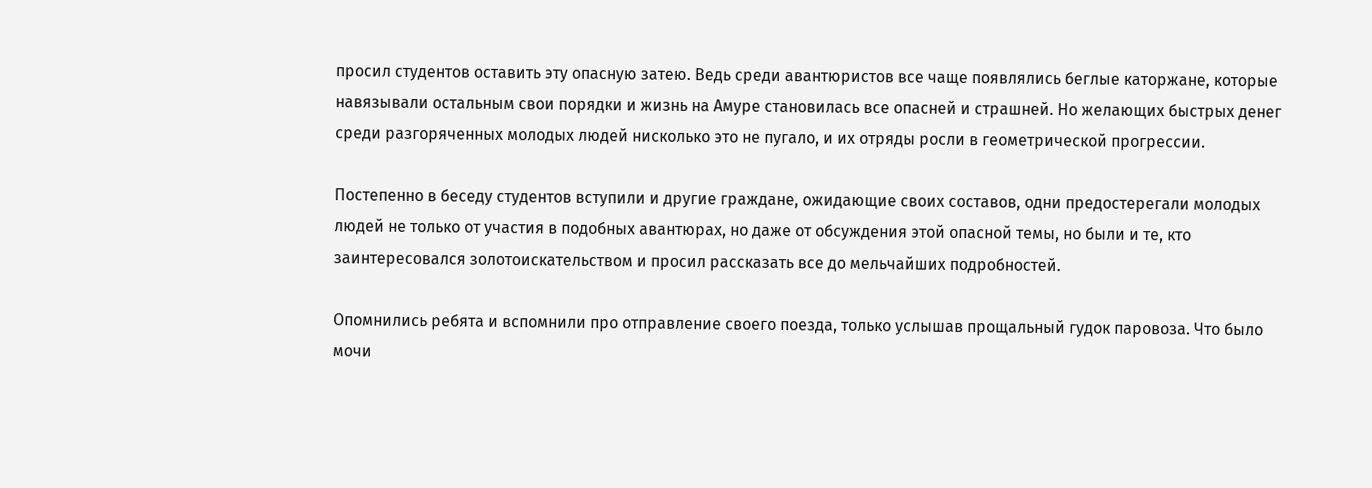просил студентов оставить эту опасную затею. Ведь среди авантюристов все чаще появлялись беглые каторжане, которые навязывали остальным свои порядки и жизнь на Амуре становилась все опасней и страшней. Но желающих быстрых денег среди разгоряченных молодых людей нисколько это не пугало, и их отряды росли в геометрической прогрессии.

Постепенно в беседу студентов вступили и другие граждане, ожидающие своих составов, одни предостерегали молодых людей не только от участия в подобных авантюрах, но даже от обсуждения этой опасной темы, но были и те, кто заинтересовался золотоискательством и просил рассказать все до мельчайших подробностей.

Опомнились ребята и вспомнили про отправление своего поезда, только услышав прощальный гудок паровоза. Что было мочи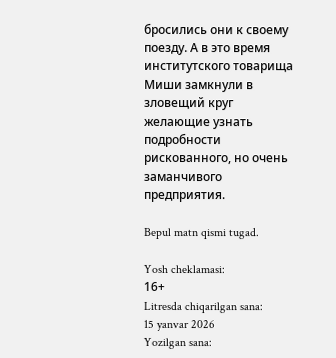бросились они к своему поезду. А в это время институтского товарища Миши замкнули в зловещий круг желающие узнать подробности рискованного, но очень заманчивого предприятия.

Bepul matn qismi tugad.

Yosh cheklamasi:
16+
Litresda chiqarilgan sana:
15 yanvar 2026
Yozilgan sana: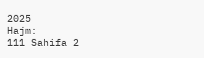2025
Hajm:
111 Sahifa 2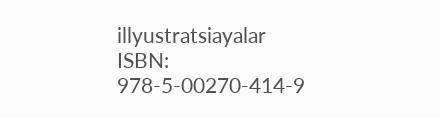illyustratsiayalar
ISBN:
978-5-00270-414-9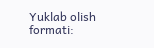Yuklab olish formati: